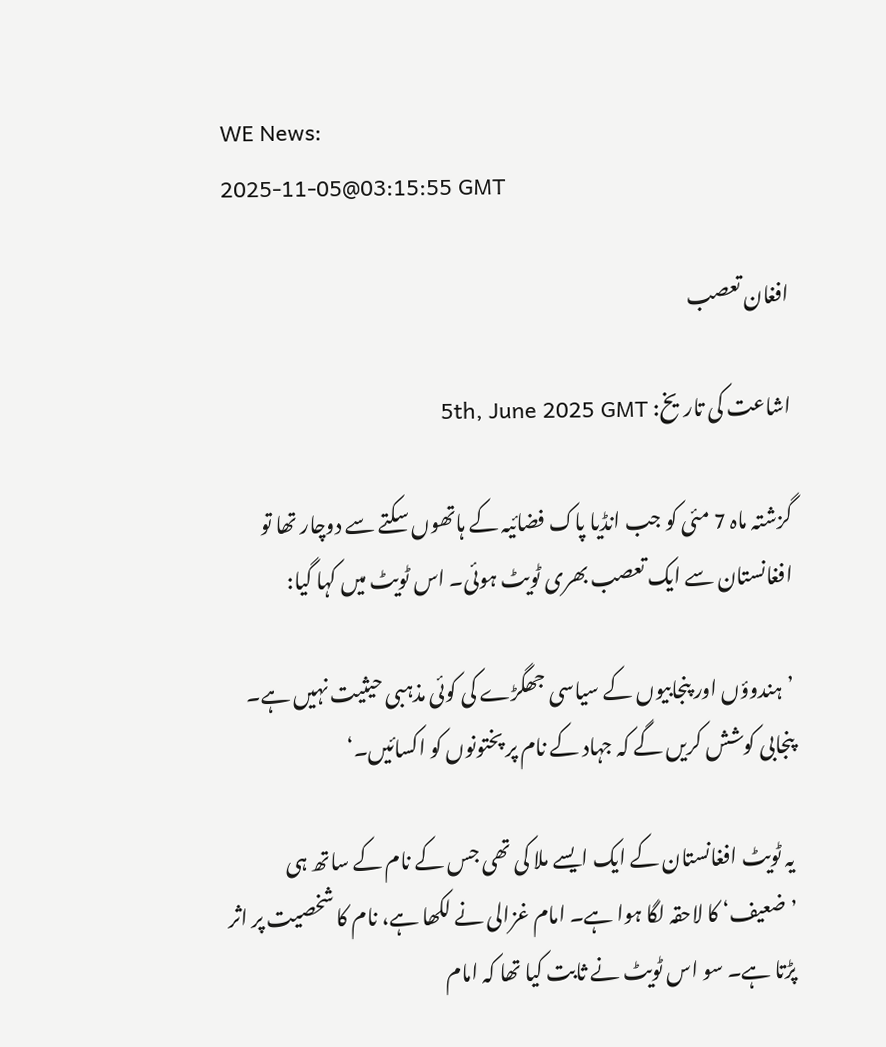WE News:
2025-11-05@03:15:55 GMT

افغان تعصب

اشاعت کی تاریخ: 5th, June 2025 GMT

گزشتہ ماہ 7 مئی کو جب انڈیا پاک فضائیہ کے ہاتھوں سکتے سے دوچار تھا تو افغانستان سے ایک تعصب بھری ٹویٹ ہوئی۔ اس ٹویٹ میں کہا گیا:

’ہندوؤں اور پنجابیوں کے سیاسی جھگڑے کی کوئی مذہبی حیثیت نہیں ہے۔ پنجابی کوشش کریں گے کہ جہاد کے نام پر پختونوں کو اکسائیں۔‘

یہ ٹویٹ افغانستان کے ایک ایسے ملا کی تھی جس کے نام کے ساتھ ہی ’ضعیف‘ کا لاحقہ لگا ہوا ہے۔ امام غزالی نے لکھا ہے، نام کا شخصیت پر اثر پڑتا ہے۔ سو اس ٹویٹ نے ثابت کیا تھا کہ امام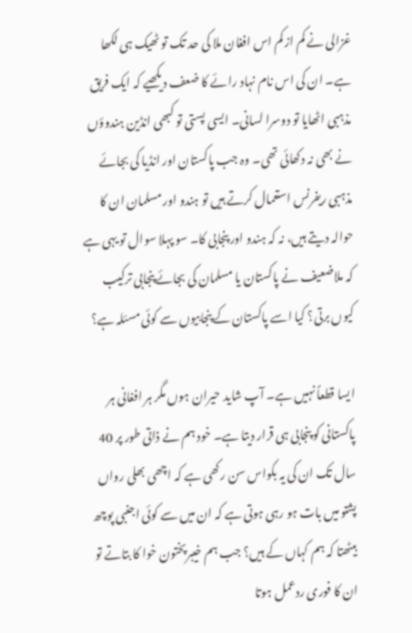غزالی نے کم از کم اس افغان ملا کی حد تک تو ٹھیک ہی لکھا ہے۔ ان کی اس نام نہاد رائے کا ضعف دیکھیے کہ ایک فریق مذہبی اٹھایا تو دوسرا لسانی۔ ایسی پستی تو کبھی انڈین ہندوؤں نے بھی نہ دکھائی تھی۔ وہ جب پاکستان اور انڈیا کی بجائے مذہبی ریفرنس استعمال کرتے ہیں تو ہندو اور مسلمان ان کا حوالہ دیتے ہیں، نہ کہ ہندو اور پنجابی کا۔ سو پہلا سوال تو یہی ہے کہ ملاضعیف نے پاکستان یا مسلمان کی بجائے پنجابی ترکیب کیوں برتی؟ کیا اسے پاکستان کے پنجابیوں سے کوئی مسئلہ ہے؟

ایسا قطعاً نہیں ہے۔ آپ شاید حیران ہوں مگر ہر افغانی ہر پاکستانی کو پنجابی ہی قرار دیتا ہے۔ خود ہم نے ذاتی طور پر 40 سال تک ان کی یہ بکواس سن رکھی ہے کہ اچھی بھلی رواں پشتو میں بات ہو رہی ہوتی ہے کہ ان میں سے کوئی اجنبی پوچھ بیٹھتا کہ ہم کہاں کے ہیں؟ جب ہم خیبرپختون خوا کا بتاتے تو ان کا فوری ردعمل ہوتا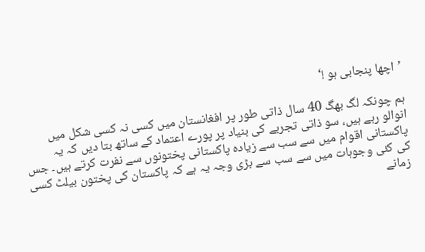’اچھا پنجابی ہو !‘

ہم چونکہ لگ بھگ 40 سال ذاتی طور پر افغانستان میں کسی نہ کسی شکل میں انوالو رہے ہیں، سو ذاتی تجربے کی بنیاد پر پورے اعتماد کے ساتھ بتا دیں کہ یہ پاکستانی اقوام میں سے سب سے زیادہ پاکستانی پختونوں سے نفرت کرتے ہیں۔ جس کی کئی وجوہات میں سے سب سے بڑی وجہ یہ ہے کہ پاکستان کی پختون بیلٹ کسی زمانے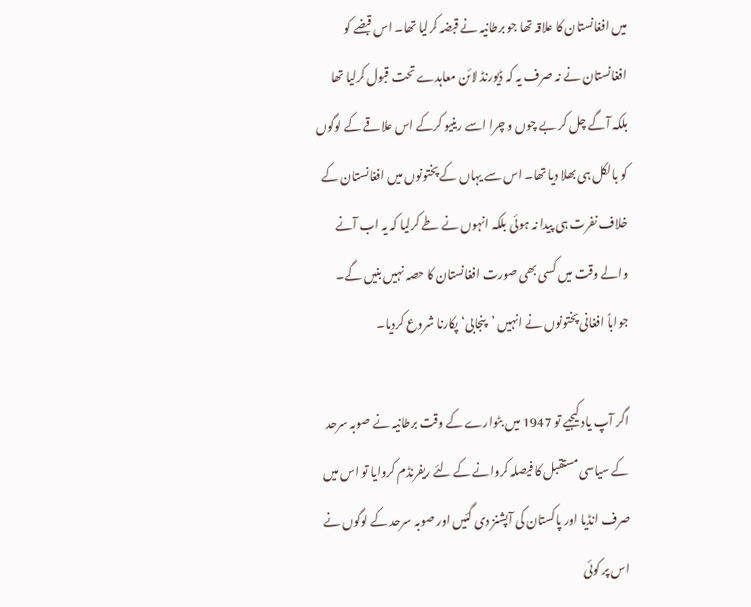میں افغانستان کا علاقہ تھا جو برطانیہ نے قبضہ کرلیا تھا۔ اس قبضے کو افغانستان نے نہ صرف یہ کہ ڈیورنڈ لائن معاہدے تحت قبول کرلیا تھا بلکہ آگے چل کر بے چوں و چرا اسے رینیو کرکے اس علاقے کے لوگوں کو بالکل ہی بھلا دیا تھا۔ اس سے یہاں کے پختونوں میں افغانستان کے خلاف نفرت ہی پیدا نہ ہوئی بلکہ انہوں نے طے کرلیا کہ یہ اب آنے والے وقت میں کسی بھی صورت افغانستان کا حصہ نہیں بنیں گے۔ جواباً افغانی پختونوں نے انہیں ’پنجابی‘ پکارنا شروع کردیا۔

اگر آپ یاد کیجیے تو 1947 میں بٹوارے کے وقت برطانیہ نے صوبہ سرحد کے سیاسی مستقبل کا فیصلہ کروانے کے لئے ریفرنڈم کروایا تو اس میں صرف انڈیا اور پاکستان کی آپشنز دی گئیں اور صوبہ سرحد کے لوگوں نے اس پر کوئی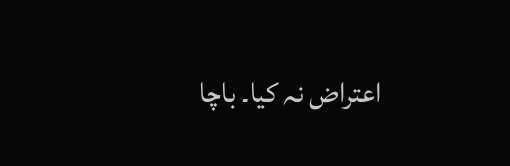اعتراض نہ کیا۔ باچا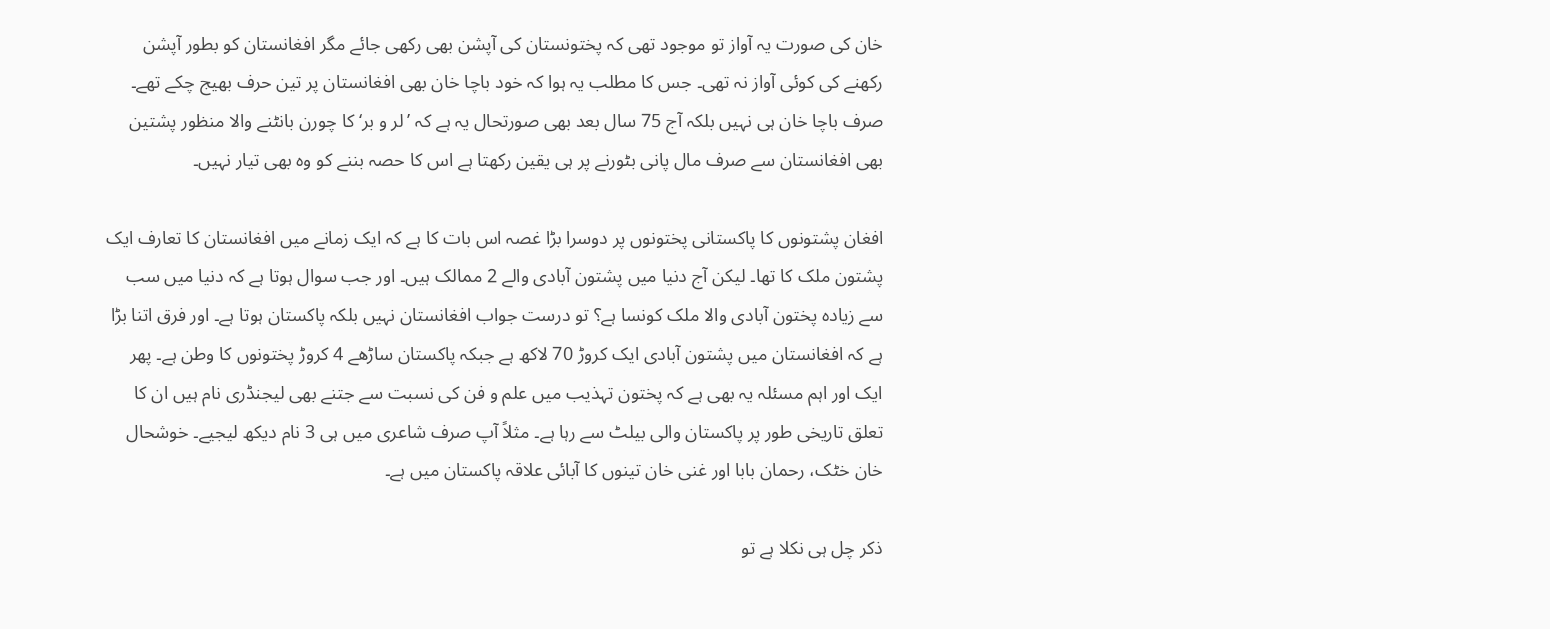خان کی صورت یہ آواز تو موجود تھی کہ پختونستان کی آپشن بھی رکھی جائے مگر افغانستان کو بطور آپشن رکھنے کی کوئی آواز نہ تھی۔ جس کا مطلب یہ ہوا کہ خود باچا خان بھی افغانستان پر تین حرف بھیج چکے تھے۔ صرف باچا خان ہی نہیں بلکہ آج 75 سال بعد بھی صورتحال یہ ہے کہ ’لر و بر‘ کا چورن بانٹنے والا منظور پشتین بھی افغانستان سے صرف مال پانی بٹورنے پر ہی یقین رکھتا ہے اس کا حصہ بننے کو وہ بھی تیار نہیں۔

افغان پشتونوں کا پاکستانی پختونوں پر دوسرا بڑا غصہ اس بات کا ہے کہ ایک زمانے میں افغانستان کا تعارف ایک پشتون ملک کا تھا۔ لیکن آج دنیا میں پشتون آبادی والے 2 ممالک ہیں۔ اور جب سوال ہوتا ہے کہ دنیا میں سب سے زیادہ پختون آبادی والا ملک کونسا ہے؟ تو درست جواب افغانستان نہیں بلکہ پاکستان ہوتا ہے۔ اور فرق اتنا بڑا ہے کہ افغانستان میں پشتون آبادی ایک کروڑ 70 لاکھ ہے جبکہ پاکستان ساڑھے 4 کروڑ پختونوں کا وطن ہے۔ پھر ایک اور اہم مسئلہ یہ بھی ہے کہ پختون تہذیب میں علم و فن کی نسبت سے جتنے بھی لیجنڈری نام ہیں ان کا تعلق تاریخی طور پر پاکستان والی بیلٹ سے رہا ہے۔ مثلاً آپ صرف شاعری میں ہی 3 نام دیکھ لیجیے۔ خوشحال خان خٹک، رحمان بابا اور غنی خان تینوں کا آبائی علاقہ پاکستان میں ہے۔

ذکر چل ہی نکلا ہے تو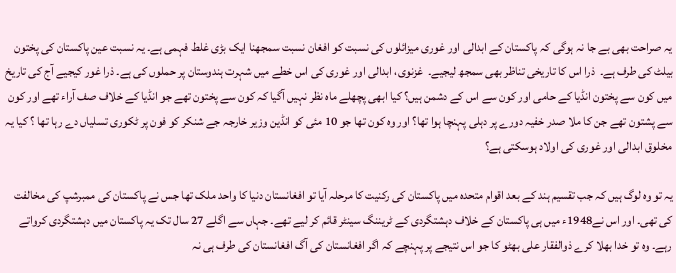یہ صراحت بھی بے جا نہ ہوگی کہ پاکستان کے ابدالی اور غوری میزائلوں کی نسبت کو افغان نسبت سمجھنا ایک بڑی غلط فہمی ہے۔ یہ نسبت عین پاکستان کی پختون بیلٹ کی طرف ہے۔  ذرا اس کا تاریخی تناظر بھی سمجھ لیجیے۔  غزنوی، ابدالی اور غوری کی اس خطے میں شہرت ہندوستان پر حملوں کی ہے۔ ذرا غور کیجیے آج کی تاریخ میں کون سے پختون انڈیا کے حامی اور کون سے اس کے دشمن ہیں؟ کیا ابھی پچھلے ماہ نظر نہیں آگیا کہ کون سے پختون تھے جو انڈیا کے خلاف صف آراء تھے اور کون سے پشتون تھے جن کا ملا صدر خفیہ دورے پر دہلی پہنچا ہوا تھا؟ اور وہ کون تھا جو 10 مئی کو انڈین وزیر خارجہ جے شنکر کو فون پر ٹکوری تسلیاں دے رہا تھا ؟ کیا یہ مخلوق ابدالی اور غوری کی اولاد ہوسکتی ہے؟

یہ تو وہ لوگ ہیں کہ جب تقسیم ہند کے بعد اقوام متحدہ میں پاکستان کی رکنیت کا مرحلہ آیا تو افغانستان دنیا کا واحد ملک تھا جس نے پاکستان کی ممبرشپ کی مخالفت کی تھی۔ اور اس نے1948ء میں ہی پاکستان کے خلاف دہشتگردی کے ٹریننگ سینٹر قائم کر لیے تھے۔ جہاں سے اگلے 27 سال تک یہ پاکستان میں دہشتگردی کرواتے رہے۔ وہ تو خدا بھلا کرے ذوالفقار علی بھٹو کا جو اس نتیجے پر پہنچے کہ اگر افغانستان کی آگ افغانستان کی طرف ہی نہ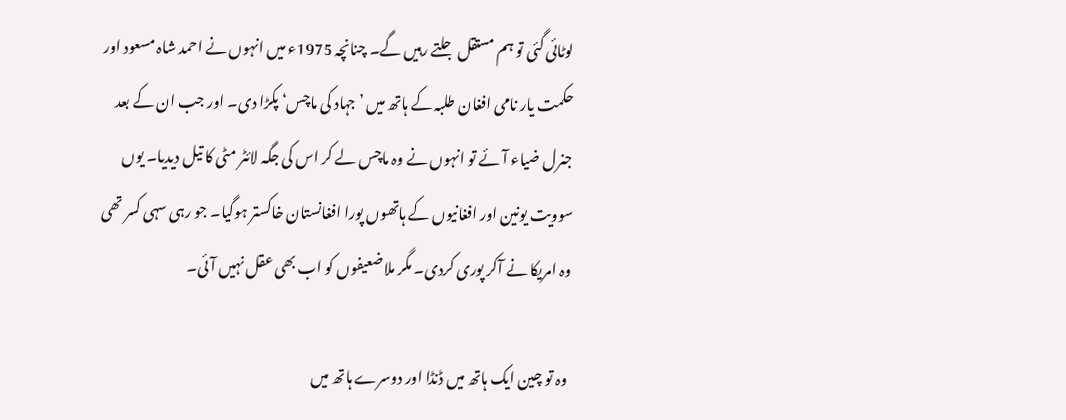لوٹائی گئی تو ہم مستقل جلتے رہیں گے۔ چنانچہ 1975ء میں انہوں نے احمد شاہ مسعود اور حکمت یار نامی افغان طلبہ کے ہاتھ میں ’جہاد کی ماچس‘ پکڑا دی۔ اور جب ان کے بعد جنرل ضیاء آئے تو انہوں نے وہ ماچس لے کر اس کی جگہ لائٹر مٹی کا تیل دیدیا۔ یوں سوویت یونین اور افغانیوں کے ہاتھوں پورا افغانستان خاکستر ہوگیا۔ جو رہی سہی کسر تھی وہ امریکا نے آکر پوری کردی۔ مگر ملاضعیفوں کو اب بھی عقل نہیں آئی۔

 وہ تو چین ایک ہاتھ میں ڈنڈا اور دوسرے ہاتھ میں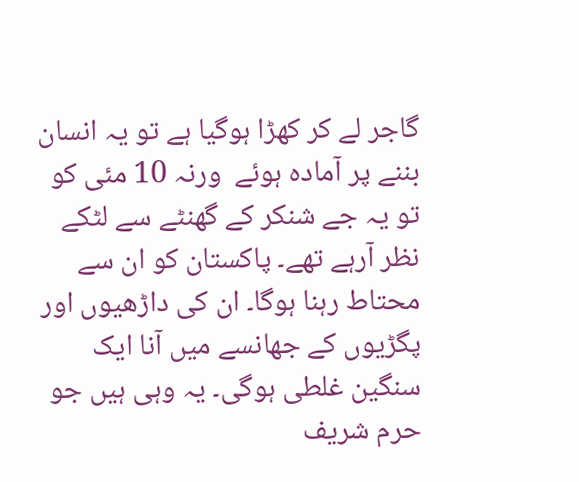گاجر لے کر کھڑا ہوگیا ہے تو یہ انسان بننے پر آمادہ ہوئے  ورنہ 10 مئی کو تو یہ جے شنکر کے گھنٹے سے لٹکے نظر آرہے تھے۔ پاکستان کو ان سے محتاط رہنا ہوگا۔ ان کی داڑھیوں اور پگڑیوں کے جھانسے میں آنا ایک سنگین غلطی ہوگی۔ یہ وہی ہیں جو حرم شریف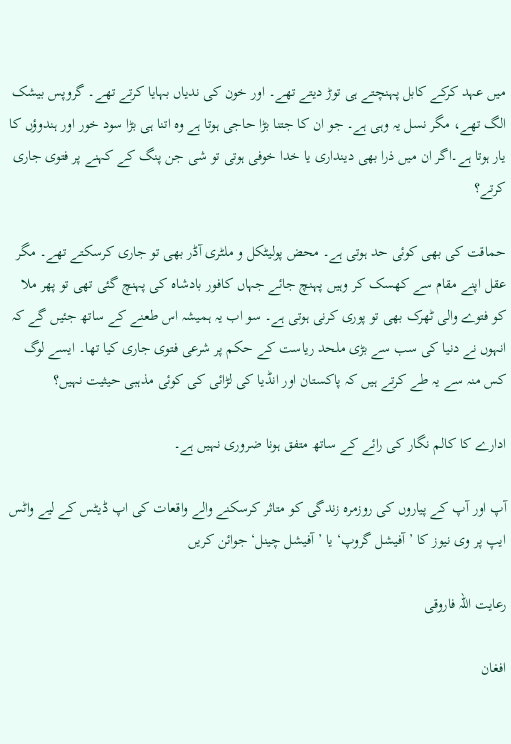میں عہد کرکے کابل پہنچتے ہی توڑ دیتے تھے۔ اور خون کی ندیاں بہایا کرتے تھے۔ گروپس بیشک الگ تھے، مگر نسل یہ وہی ہے۔ جو ان کا جتنا بڑا حاجی ہوتا ہے وہ اتنا ہی بڑا سود خور اور ہندوؤں کا یار ہوتا ہے۔اگر ان میں ذرا بھی دینداری یا خدا خوفی ہوتی تو شی جن پنگ کے کہنے پر فتوی جاری کرتے؟

حماقت کی بھی کوئی حد ہوتی ہے۔ محض پولیٹکل و ملٹری آڈر بھی تو جاری کرسکتے تھے۔ مگر عقل اپنے مقام سے کھسک کر وہیں پہنچ جائے جہاں کافور بادشاہ کی پہنچ گئی تھی تو پھر ملا کو فتوے والی ٹھرک بھی تو پوری کرنی ہوتی ہے۔ سو اب یہ ہمیشہ اس طعنے کے ساتھ جئیں گے کہ انہوں نے دنیا کی سب سے بڑی ملحد ریاست کے حکم پر شرعی فتوی جاری کیا تھا۔ ایسے لوگ کس منہ سے یہ طے کرتے ہیں کہ پاکستان اور انڈیا کی لڑائی کی کوئی مذہبی حیثیت نہیں؟

ادارے کا کالم نگار کی رائے کے ساتھ متفق ہونا ضروری نہیں ہے۔

آپ اور آپ کے پیاروں کی روزمرہ زندگی کو متاثر کرسکنے والے واقعات کی اپ ڈیٹس کے لیے واٹس ایپ پر وی نیوز کا ’آفیشل گروپ‘ یا ’آفیشل چینل‘ جوائن کریں

رعایت اللہ فاروقی

افغان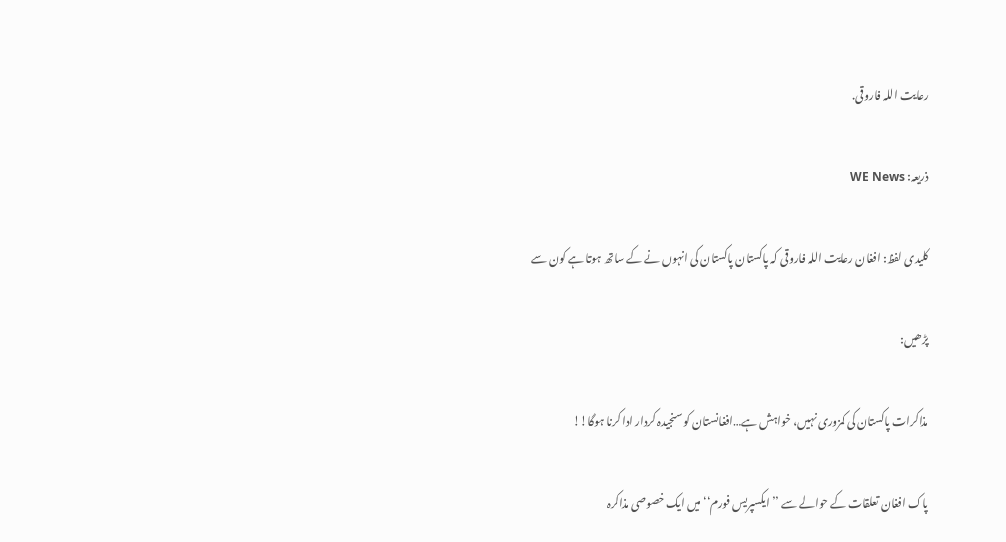رعایت اللہ فاروقی.

ذریعہ: WE News

کلیدی لفظ: افغان رعایت اللہ فاروقی کہ پاکستان پاکستان کی انہوں نے کے ساتھ ہوتا ہے کون سے

پڑھیں:

مذاکرات پاکستان کی کمزوری نہیں، خواہش ہے…افغانستان کو سنجیدہ کردار ادا کرنا ہوگا!!

پاک افغان تعلقات کے حوالے سے ’’ایکسپریس فورم‘‘ میں ایک خصوصی مذاکرہ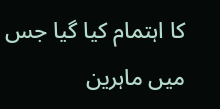کا اہتمام کیا گیا جس میں ماہرین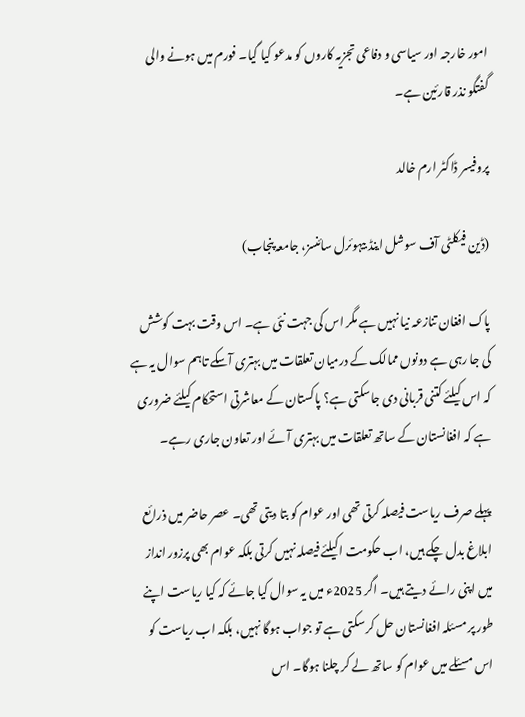امور خارجہ اور سیاسی و دفاعی تجزیہ کاروں کو مدعو کیا گیا۔ فورم میں ہونے والی گفتگو نذر قارئین ہے۔

پروفیسر ڈاکٹر ارم خالد

(ڈین فیکلٹی آف سوشل اینڈ بیہوئرل سائنسز، جامعہ پنجاب)

پاک افغان تنازعہ نیا نہیں ہے مگر اس کی جہت نئی ہے۔ اس وقت بہت کوشش کی جا رہی ہے دونوں ممالک کے درمیان تعلقات میں بہتری آسکے تاہم سوال یہ ہے کہ اس کیلئے کتنی قربانی دی جاسکتی ہے؟ پاکستان کے معاشرتی استحکام کیلئے ضروری ہے کہ افغانستان کے ساتھ تعلقات میں بہتری آئے اور تعاون جاری رہے۔

پہلے صرف ریاست فیصلہ کرتی تھی اور عوام کو بتا دیتی تھی۔ عصر حاضر میں ذرائع ابلاغ بدل چکے ہیں، اب حکومت اکیلئے فیصلہ نہیں کرتی بلکہ عوام بھی پرزور انداز میں اپنی رائے دیتے ہیں۔ اگر 2025ء میں یہ سوال کیا جائے کہ کیا ریاست اپنے طور پر مسئلہ افغانستان حل کر سکتی ہے تو جواب ہوگا نہیں، بلکہ اب ریاست کو اس مسئلے میں عوام کو ساتھ لے کر چلنا ہوگا۔ اس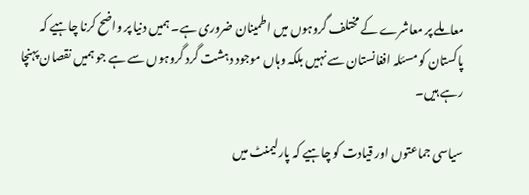معاملے پر معاشرے کے مختلف گروہوں میں اطمینان ضروری ہے۔ ہمیں دنیا پر واضح کرنا چاہیے کہ پاکستان کو مسئلہ افغانستان سے نہیں بلکہ وہاں موجود دہشت گرد گروہوں سے ہے جو ہمیں نقصان پہنچا رہے ہیں۔

سیاسی جماعتوں اور قیادت کو چاہیے کہ پارلیمنٹ میں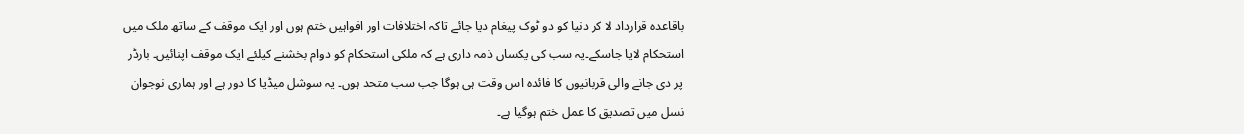باقاعدہ قرارداد لا کر دنیا کو دو ٹوک پیغام دیا جائے تاکہ اختلافات اور افواہیں ختم ہوں اور ایک موقف کے ساتھ ملک میں استحکام لایا جاسکے۔یہ سب کی یکساں ذمہ داری ہے کہ ملکی استحکام کو دوام بخشنے کیلئے ایک موقف اپنائیں۔ بارڈر پر دی جانے والی قربانیوں کا فائدہ اس وقت ہی ہوگا جب سب متحد ہوں۔ یہ سوشل میڈیا کا دور ہے اور ہماری نوجوان نسل میں تصدیق کا عمل ختم ہوگیا ہے۔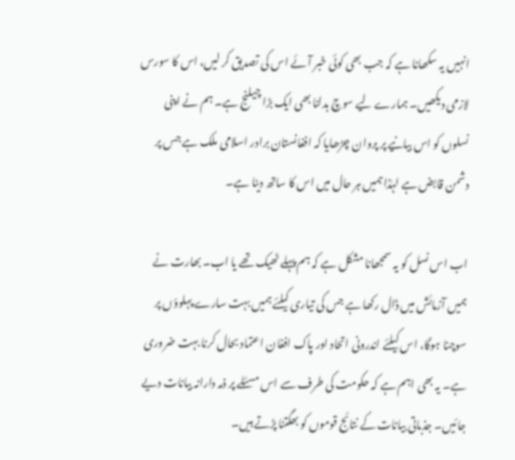انہیں یہ سکھانا ہے کہ جب بھی کوئی خبر آئے اس کی تصدیق کر لیں، اس کا سورس لازمی دیکھیں۔ ہمارے لیے سوچ بدلنا بھی ایک بڑا چیلنج ہے۔ ہم نے اپنی نسلوں کو اس بیانیے پر پروان چڑھایا کہ افغانستان برادر اسلامی ملک ہے جس پر دشمن قابض ہے لہٰذا ہمیں ہر حال میں اس کا ساتھ دینا ہے۔

اب اس نسل کو یہ سمجھانا مشکل ہے کہ ہم پہلے ٹھیک تھے یا اب۔ بھارت نے ہمیں آزمائش میں ڈال رکھا ہے جس کی تیاری کیلئے ہمیں بہت سارے پہلوؤں پر سوچنا ہوگا، اس کیلئے اندرونی اتحاد اور پاک افغان اعتماد بحال کرنا بہت ضروری ہے۔ یہ بھی اہم ہے کہ حکومت کی طرف سے اس مسئلے پر ذمہ دارانہ بیانات دیے جائیں۔ جذباتی بیانات کے نتائج قوموں کو بھگتنا پڑتے ہیں۔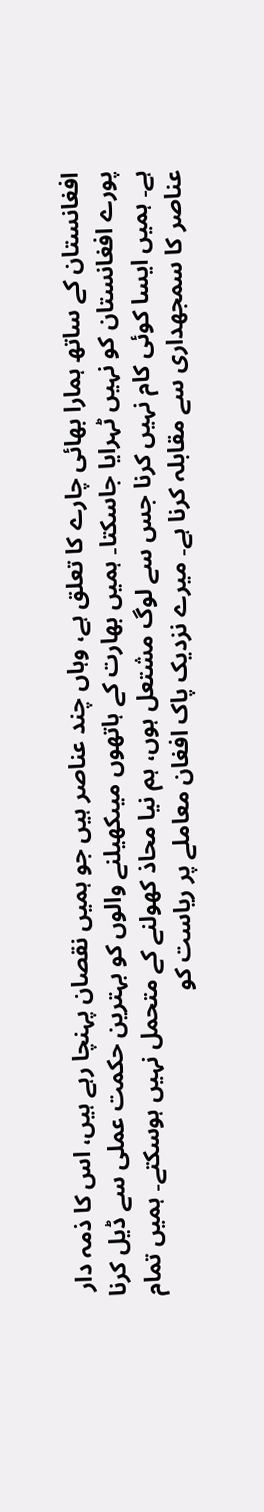افغانستان کے ساتھ ہمارا بھائی چارے کا تعلق ہے، وہاں چند عناصر ہیں جو ہمیں نقصان پہنچا رہے ہیں، اس کا ذمہ دار پورے افغانستان کو نہیں ٹہرایا جاسکتا۔ ہمیں بھارت کے ہاتھوں میںکھیلنے والوں کو بہترین حکمت عملی سے ڈیل کرنا ہے۔ ہمیں ایسا کوئی کام نہیں کرنا جس سے لوگ مشتعل ہوں، ہم نیا محاذ کھولنے کے متحمل نہیں ہوسکتے۔ ہمیں تمام عناصر کا سمجھداری سے مقابلہ کرنا ہے۔ میرے نزدیک پاک افغان معاملے پر ریاست کو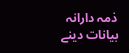ذمہ دارانہ بیانات دینے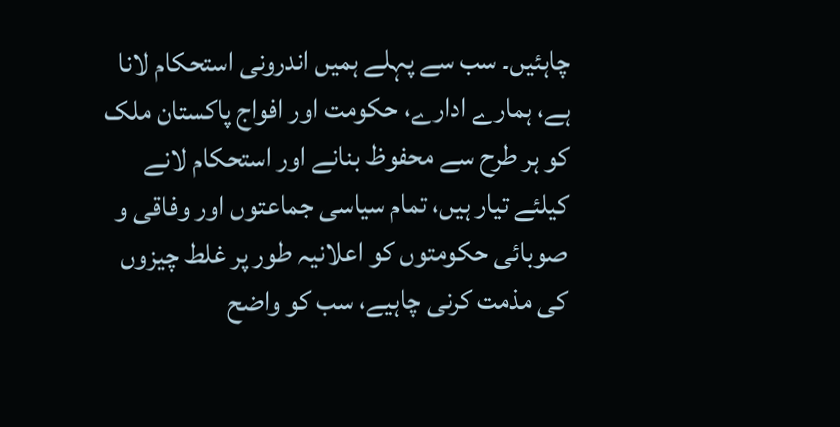چاہئیں۔ سب سے پہلے ہمیں اندرونی استحکام لانا ہے، ہمارے ادارے، حکومت اور افواج پاکستان ملک کو ہر طرح سے محفوظ بنانے اور استحکام لانے کیلئے تیار ہیں، تمام سیاسی جماعتوں اور وفاقی و صوبائی حکومتوں کو اعلانیہ طور پر غلط چیزوں کی مذمت کرنی چاہیے، سب کو واضح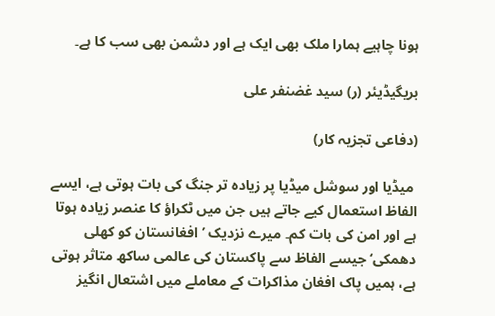ہونا چاہیے ہمارا ملک بھی ایک ہے اور دشمن بھی سب کا ہے۔

بریگیڈیئر (ر) سید غضنفر علی

(دفاعی تجزیہ کار)

 میڈیا اور سوشل میڈیا پر زیادہ تر جنگ کی بات ہوتی ہے، ایسے الفاظ استعمال کیے جاتے ہیں جن میں ٹکراؤ کا عنصر زیادہ ہوتا ہے اور امن کی بات کم۔ میرے نزدیک ’افغانستان کو کھلی دھمکی‘ جیسے الفاظ سے پاکستان کی عالمی ساکھ متاثر ہوتی ہے، ہمیں پاک افغان مذاکرات کے معاملے میں اشتعال انگیز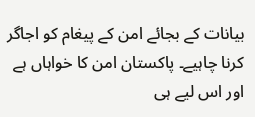بیانات کے بجائے امن کے پیغام کو اجاگر کرنا چاہیے۔ پاکستان امن کا خواہاں ہے اور اس لیے ہی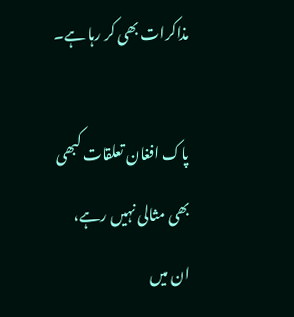مذاکرات بھی کر رہا ہے۔

پاک افغان تعلقات کبھی بھی مثالی نہیں رہے، ان میں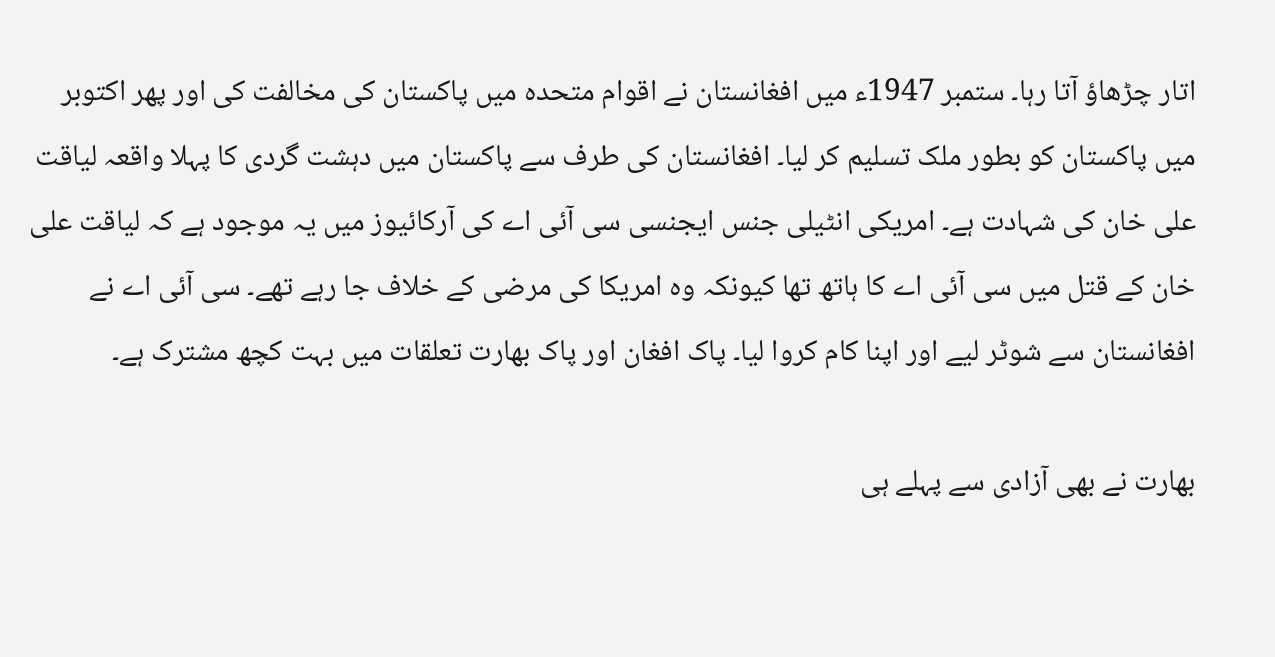اتار چڑھاؤ آتا رہا۔ ستمبر 1947ء میں افغانستان نے اقوام متحدہ میں پاکستان کی مخالفت کی اور پھر اکتوبر میں پاکستان کو بطور ملک تسلیم کر لیا۔ افغانستان کی طرف سے پاکستان میں دہشت گردی کا پہلا واقعہ لیاقت علی خان کی شہادت ہے۔ امریکی انٹیلی جنس ایجنسی سی آئی اے کی آرکائیوز میں یہ موجود ہے کہ لیاقت علی خان کے قتل میں سی آئی اے کا ہاتھ تھا کیونکہ وہ امریکا کی مرضی کے خلاف جا رہے تھے۔ سی آئی اے نے افغانستان سے شوٹر لیے اور اپنا کام کروا لیا۔ پاک افغان اور پاک بھارت تعلقات میں بہت کچھ مشترک ہے۔

بھارت نے بھی آزادی سے پہلے ہی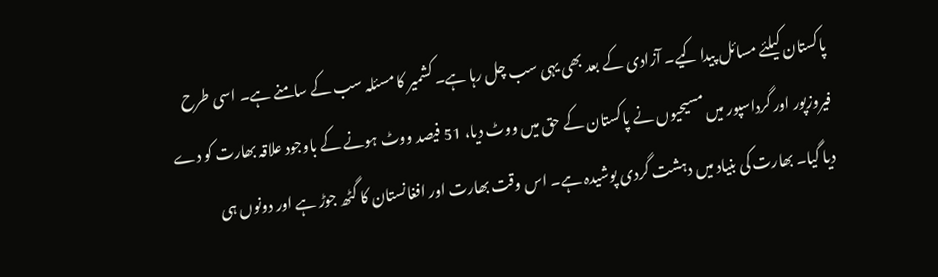پاکستان کیلئے مسائل پیدا کیے۔ آزادی کے بعد بھی یہی سب چل رہا ہے۔ کشمیر کا مسئلہ سب کے سامنے ہے۔ اسی طرح فیروزپور اور گرداسپور میں مسیحیوں نے پاکستان کے حق میں ووٹ دیا، 51 فیصد ووٹ ہونے کے باوجود علاقہ بھارت کو دے دیا گیا۔ بھارت کی بنیاد میں دہشت گردی پوشیدہ ہے۔ اس وقت بھارت اور افغانستان کا گٹھ جوڑ ہے اور دونوں ہی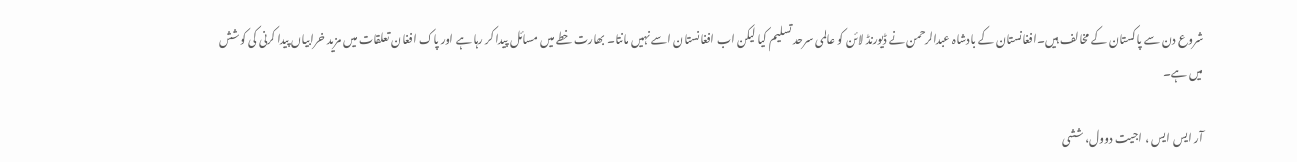شروع دن سے پاکستان کے مخالف ہیں۔افغانستان کے بادشاہ عبدالرحمن نے ڈیورنڈ لائن کو عالمی سرحد تسلیم کیا لیکن اب افغانستان اسے نہیں مانتا۔ بھارت خطے میں مسائل پیدا کر رہا ہے اور پاک افغان تعلقات میں مزید خرابیاں پیدا کرنی کی کوشش میں ہے۔

آر ایس ایس ، اجیت دوول، ششی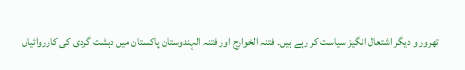تھرور و دیگر اشتعال انگیز سیاست کر رہے ہیں۔ فتنہ الخوارج اور فتنہ الہندوستان پاکستان میں دہشت گردی کی کارروائیاں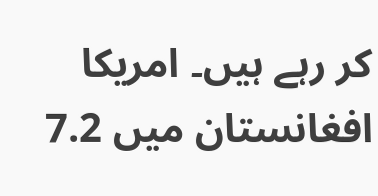کر رہے ہیں۔ امریکا افغانستان میں 7.2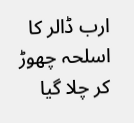ارب ڈالر کا اسلحہ چھوڑ کر چلا گیا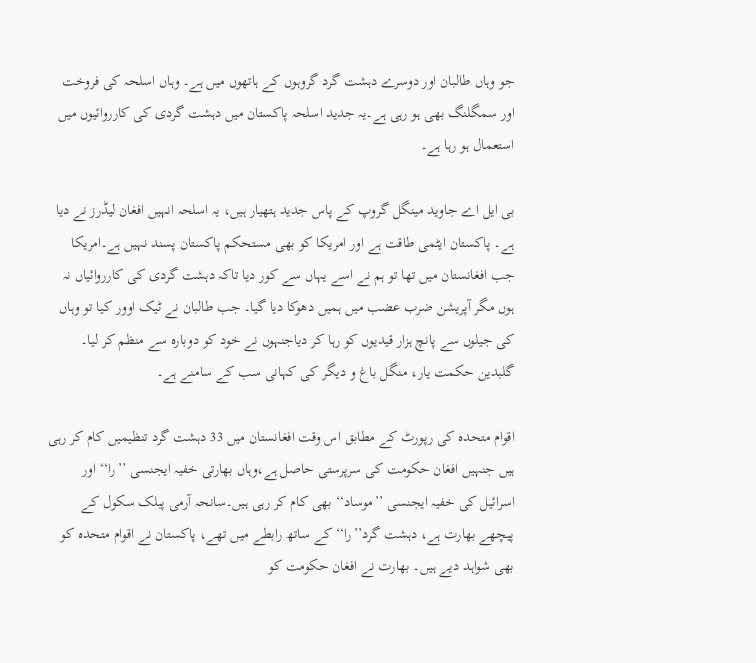جو وہاں طالبان اور دوسرے دہشت گرد گروہوں کے ہاتھوں میں ہے۔ وہاں اسلحہ کی فروخت اور سمگلنگ بھی ہو رہی ہے۔یہ جدید اسلحہ پاکستان میں دہشت گردی کی کارروائیوں میں استعمال ہو رہا ہے۔

بی ایل اے جاوید مینگل گروپ کے پاس جدید ہتھیار ہیں، یہ اسلحہ انہیں افغان لیڈرز نے دیا ہے۔ پاکستان ایٹمی طاقت ہے اور امریکا کو بھی مستحکم پاکستان پسند نہیں ہے۔امریکا جب افغانستان میں تھا تو ہم نے اسے یہاں سے کور دیا تاکہ دہشت گردی کی کارروائیاں نہ ہوں مگر آپریشن ضرب عضب میں ہمیں دھوکا دیا گیا۔ جب طالبان نے ٹیک اوور کیا تو وہاں کی جیلوں سے پانچ ہزار قیدیوں کو رہا کر دیاجنہوں نے خود کو دوبارہ سے منظم کر لیا۔ گلبدین حکمت یار، منگل باغ و دیگر کی کہانی سب کے سامنے ہے۔

اقوام متحدہ کی رپورٹ کے مطابق اس وقت افغانستان میں 33 دہشت گرد تنظیمیں کام کر رہی ہیں جنہیں افغان حکومت کی سرپرستی حاصل ہے،وہاں بھارتی خفیہ ایجنسی ’’را‘‘ اور اسرائیل کی خفیہ ایجنسی ’’موساد‘‘ بھی کام کر رہی ہیں۔سانحہ آرمی پبلک سکول کے پیچھے بھارت ہے، دہشت گرد’’را‘‘ کے ساتھ رابطے میں تھے، پاکستان نے اقوام متحدہ کو بھی شواہد دیے ہیں۔ بھارت نے افغان حکومت کو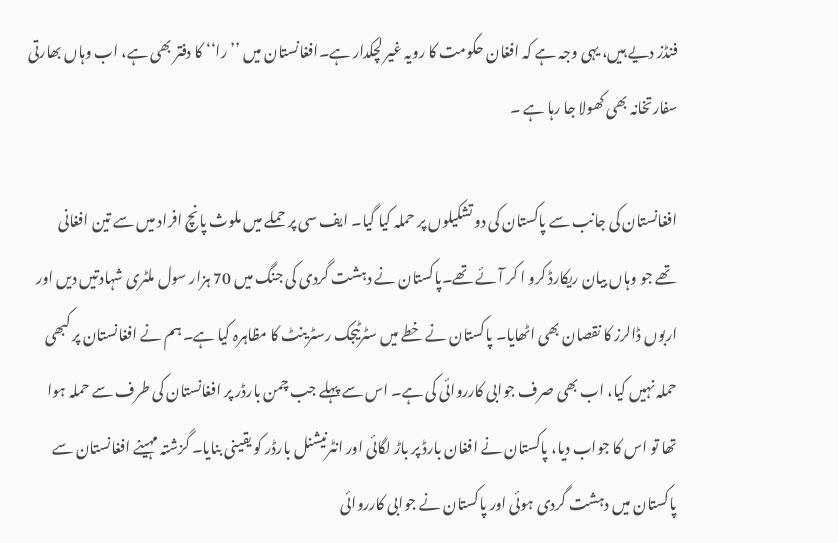فنڈز دیے ہیں، یہی وجہ ہے کہ افغان حکومت کا رویہ غیر لچکدار ہے۔افغانستان میں ’’را‘‘ کا دفتر بھی ہے، اب وہاں بھارتی سفارتخانہ بھی کھولا جا رہا ہے ۔

افغانستان کی جانب سے پاکستان کی دو تشکیلوں پر حملہ کیا گیا۔ ایف سی پر حملے میں ملوث پانچ افراد میں سے تین افغانی تھے جو وہاں بیان ریکارڈ کرو ا کر آئے تھے۔پاکستان نے دہشت گردی کی جنگ میں 70 ہزار سول ملٹری شہادتیں دیں اور اربوں ڈالرز کا نقصان بھی اٹھایا۔ پاکستان نے خطے میں سٹرٹیجک رسٹرینٹ کا مظاہرہ کیا ہے۔ ہم نے افغانستان پر کبھی حملہ نہیں کیا، اب بھی صرف جوابی کارروائی کی ہے۔ اس سے پہلے جب چمن بارڈر پر افغانستان کی طرف سے حملہ ہوا تھا تو اس کا جواب دیا، پاکستان نے افغان بارڈ پر باڑ لگائی اور انٹرنیشنل بارڈر کو یقینی بنایا۔ گزشتہ مہینے افغانستان سے پاکستان میں دہشت گردی ہوئی اور پاکستان نے جوابی کارروائی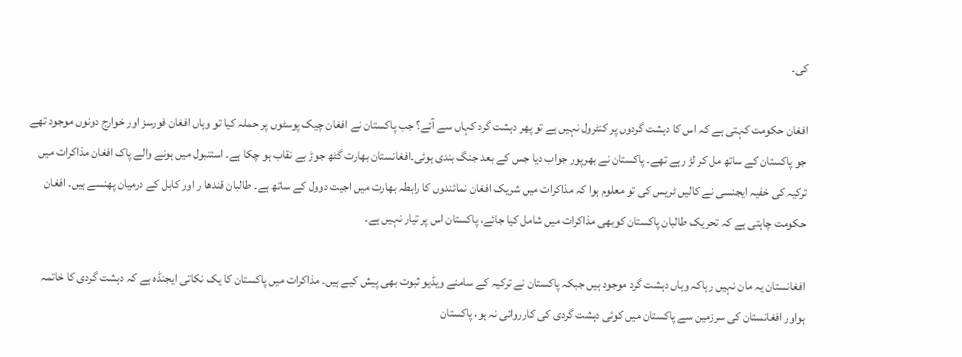کی۔

افغان حکومت کہتی ہے کہ اس کا دہشت گردوں پر کنٹرول نہیں ہے تو پھر دہشت گرد کہاں سے آئے؟ جب پاکستان نے افغان چیک پوسٹوں پر حملہ کیا تو وہاں افغان فورسز اور خوارج دونوں موجود تھے جو پاکستان کے ساتھ مل کر لڑ رہے تھے۔ پاکستان نے بھرپور جواب دیا جس کے بعد جنگ بندی ہوئی۔افغانستان بھارت گٹھ جوڑ بے نقاب ہو چکا ہے۔ استنبول میں ہونے والے پاک افغان مذاکرات میں ترکیہ کی خفیہ ایجنسی نے کالیں ٹریس کی تو معلوم ہوا کہ مذاکرات میں شریک افغان نمائندوں کا رابطہ بھارت میں اجیت دوول کے ساتھ ہے۔ طالبان قندھا ر اور کابل کے درمیان پھنسے ہیں۔ افغان حکومت چاہتی ہے کہ تحریک طالبان پاکستان کوبھی مذاکرات میں شامل کیا جائے، پاکستان اس پر تیار نہیں ہے۔

افغانستان یہ مان نہیں رہاکہ وہاں دہشت گرد موجود ہیں جبکہ پاکستان نے ترکیہ کے سامنے ویڈیو ثبوت بھی پیش کیے ہیں۔ مذاکرات میں پاکستان کا یک نکاتی ایجنڈہ ہے کہ دہشت گردی کا خاتمہ ہواور افغانستان کی سرزمین سے پاکستان میں کوئی دہشت گردی کی کارروائی نہ ہو، پاکستان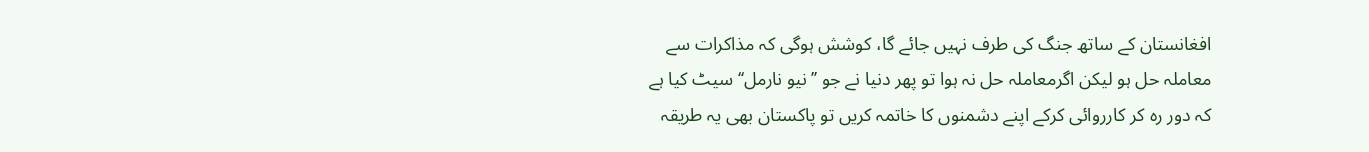افغانستان کے ساتھ جنگ کی طرف نہیں جائے گا، کوشش ہوگی کہ مذاکرات سے معاملہ حل ہو لیکن اگرمعاملہ حل نہ ہوا تو پھر دنیا نے جو ’’نیو نارمل‘‘ سیٹ کیا ہے کہ دور رہ کر کارروائی کرکے اپنے دشمنوں کا خاتمہ کریں تو پاکستان بھی یہ طریقہ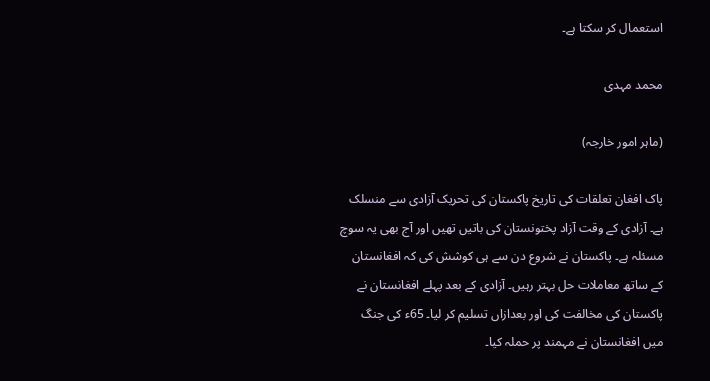استعمال کر سکتا ہے۔

محمد مہدی

(ماہر امور خارجہ)

پاک افغان تعلقات کی تاریخ پاکستان کی تحریک آزادی سے منسلک ہے۔ آزادی کے وقت آزاد پختونستان کی باتیں تھیں اور آج بھی یہ سوچ مسئلہ ہے۔ پاکستان نے شروع دن سے ہی کوشش کی کہ افغانستان کے ساتھ معاملات حل بہتر رہیں۔ آزادی کے بعد پہلے افغانستان نے پاکستان کی مخالفت کی اور بعدازاں تسلیم کر لیا۔ 65ء کی جنگ میں افغانستان نے مہمند پر حملہ کیا۔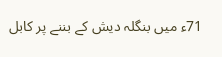71ء میں بنگلہ دیش کے بننے پر کابل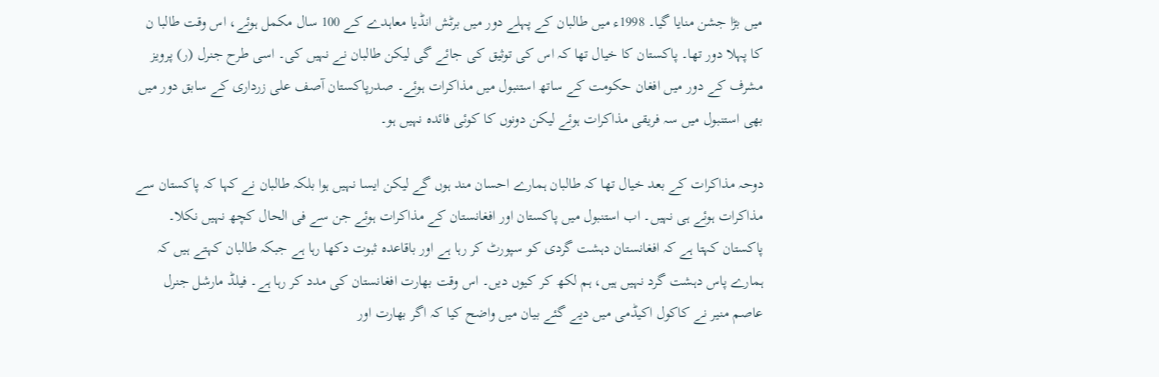میں بڑا جشن منایا گیا۔ 1998ء میں طالبان کے پہلے دور میں برٹش انڈیا معاہدے کے 100 سال مکمل ہوئے، اس وقت طالبا ن کا پہلا دور تھا۔ پاکستان کا خیال تھا کہ اس کی توثیق کی جائے گی لیکن طالبان نے نہیں کی۔ اسی طرح جنرل (ر) پرویز مشرف کے دور میں افغان حکومت کے ساتھ استنبول میں مذاکرات ہوئے۔ صدرپاکستان آصف علی زرداری کے سابق دور میں بھی استنبول میں سہ فریقی مذاکرات ہوئے لیکن دونوں کا کوئی فائدہ نہیں ہو۔

دوحہ مذاکرات کے بعد خیال تھا کہ طالبان ہمارے احسان مند ہوں گے لیکن ایسا نہیں ہوا بلکہ طالبان نے کہا کہ پاکستان سے مذاکرات ہوئے ہی نہیں۔ اب استنبول میں پاکستان اور افغانستان کے مذاکرات ہوئے جن سے فی الحال کچھ نہیں نکلا۔ پاکستان کہتا ہے کہ افغانستان دہشت گردی کو سپورٹ کر رہا ہے اور باقاعدہ ثبوت دکھا رہا ہے جبکہ طالبان کہتے ہیں کہ ہمارے پاس دہشت گرد نہیں ہیں، ہم لکھ کر کیوں دیں۔ اس وقت بھارت افغانستان کی مدد کر رہا ہے۔ فیلڈ مارشل جنرل عاصم منیر نے کاکول اکیڈمی میں دیے گئے بیان میں واضح کیا کہ اگر بھارت اور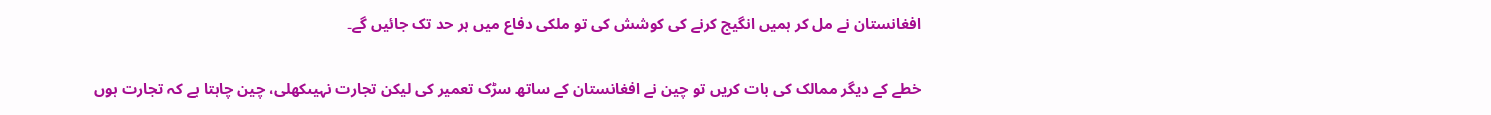افغانستان نے مل کر ہمیں انگیج کرنے کی کوشش کی تو ملکی دفاع میں ہر حد تک جائیں گے۔

خطے کے دیگر ممالک کی بات کریں تو چین نے افغانستان کے ساتھ سڑک تعمیر کی لیکن تجارت نہیںکھلی، چین چاہتا ہے کہ تجارت ہوں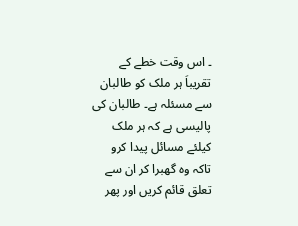۔ اس وقت خطے کے تقریباَ ہر ملک کو طالبان سے مسئلہ ہے۔ طالبان کی پالیسی ہے کہ ہر ملک کیلئے مسائل پیدا کرو تاکہ وہ گھبرا کر ان سے تعلق قائم کریں اور پھر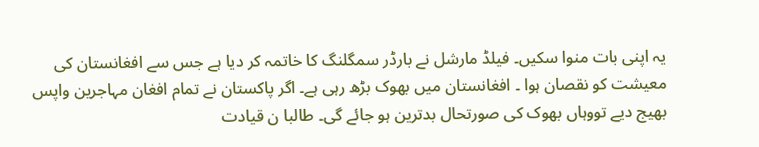یہ اپنی بات منوا سکیں۔ فیلڈ مارشل نے بارڈر سمگلنگ کا خاتمہ کر دیا ہے جس سے افغانستان کی معیشت کو نقصان ہوا ۔ افغانستان میں بھوک بڑھ رہی ہے۔ اگر پاکستان نے تمام افغان مہاجرین واپس بھیج دیے تووہاں بھوک کی صورتحال بدترین ہو جائے گی۔ طالبا ن قیادت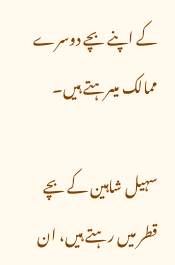کے اپنے بچے دوسرے ممالک میںرہتے ہیں۔

سہیل شاہین کے بچے قطر میں رہتے ہیں، ان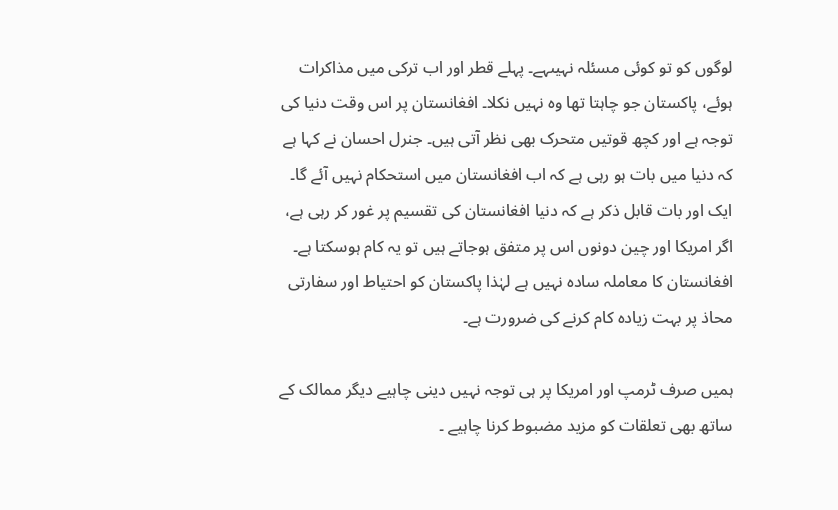لوگوں کو تو کوئی مسئلہ نہیںہے۔ پہلے قطر اور اب ترکی میں مذاکرات ہوئے، پاکستان جو چاہتا تھا وہ نہیں نکلا۔ افغانستان پر اس وقت دنیا کی توجہ ہے اور کچھ قوتیں متحرک بھی نظر آتی ہیں۔ جنرل احسان نے کہا ہے کہ دنیا میں بات ہو رہی ہے کہ اب افغانستان میں استحکام نہیں آئے گا۔ ایک اور بات قابل ذکر ہے کہ دنیا افغانستان کی تقسیم پر غور کر رہی ہے، اگر امریکا اور چین دونوں اس پر متفق ہوجاتے ہیں تو یہ کام ہوسکتا ہے۔ افغانستان کا معاملہ سادہ نہیں ہے لہٰذا پاکستان کو احتیاط اور سفارتی محاذ پر بہت زیادہ کام کرنے کی ضرورت ہے۔

ہمیں صرف ٹرمپ اور امریکا پر ہی توجہ نہیں دینی چاہیے دیگر ممالک کے ساتھ بھی تعلقات کو مزید مضبوط کرنا چاہیے ۔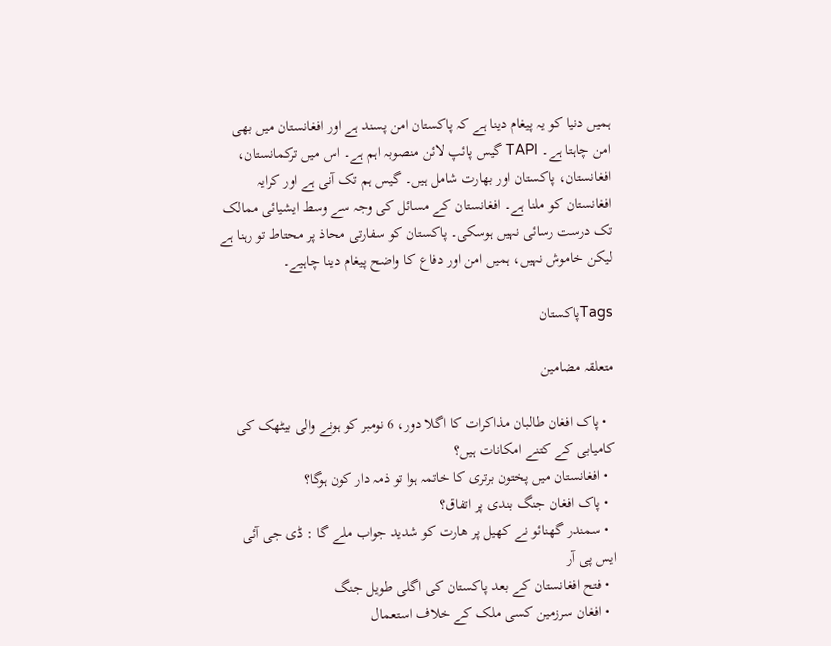ہمیں دنیا کو یہ پیغام دینا ہے کہ پاکستان امن پسند ہے اور افغانستان میں بھی امن چاہتا ہے۔ TAPI گیس پائپ لائن منصوبہ اہم ہے۔ اس میں ترکمانستان، افغانستان، پاکستان اور بھارت شامل ہیں۔ گیس ہم تک آنی ہے اور کرایہ افغانستان کو ملنا ہے۔ افغانستان کے مسائل کی وجہ سے وسط ایشیائی ممالک تک درست رسائی نہیں ہوسکی۔ پاکستان کو سفارتی محاذ پر محتاط تو رہنا ہے لیکن خاموش نہیں، ہمیں امن اور دفاع کا واضح پیغام دینا چاہیے۔

Tagsپاکستان

متعلقہ مضامین

  • پاک افغان طالبان مذاکرات کا اگلا دور، 6 نومبر کو ہونے والی بیٹھک کی کامیابی کے کتنے امکانات ہیں؟
  • افغانستان میں پختون برتری کا خاتمہ ہوا تو ذمہ دار کون ہوگا؟
  • پاک افغان جنگ بندی پر اتفاق؟
  • سمندر گھنائو نے کھیل پر ھارت کو شدید جواب ملے گا : ڈی جی آئی ایس پی آر
  • فتح افغانستان کے بعد پاکستان کی اگلی طویل جنگ
  • افغان سرزمین کسی ملک کے خلاف استعمال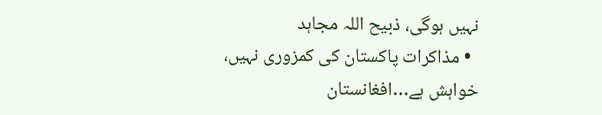نہیں ہوگی، ذبیح اللہ مجاہد
  • مذاکرات پاکستان کی کمزوری نہیں، خواہش ہے…افغانستان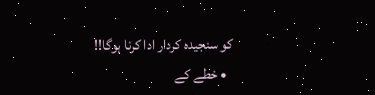کو سنجیدہ کردار ادا کرنا ہوگا!!
  • خطے کے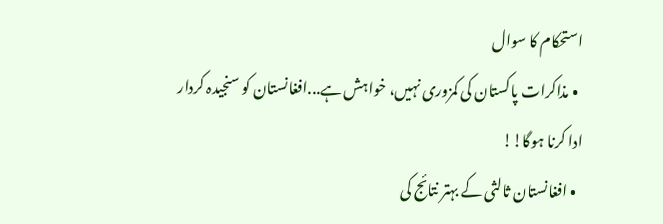استحکام کا سوال
  • مذاکرات پاکستان کی کمزوری نہیں، خواہش ہے...افغانستان کو سنجیدہ کردار ادا کرنا ہوگا!!
  • افغانستان ثالثی کے بہتر نتائج کی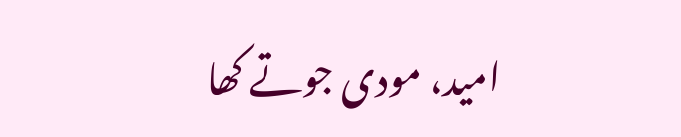امید، مودی جوتے کھا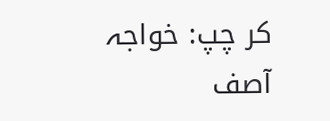کر چپ: خواجہ آصف